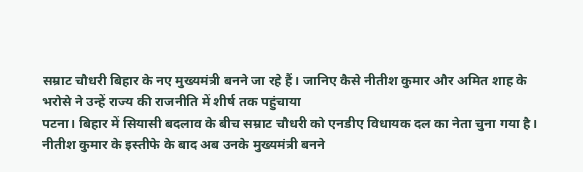सम्राट चौधरी बिहार के नए मुख्यमंत्री बनने जा रहे हैं। जानिए कैसे नीतीश कुमार और अमित शाह के भरोसे ने उन्हें राज्य की राजनीति में शीर्ष तक पहुंचाया
पटना। बिहार में सियासी बदलाव के बीच सम्राट चौधरी को एनडीए विधायक दल का नेता चुना गया है। नीतीश कुमार के इस्तीफे के बाद अब उनके मुख्यमंत्री बनने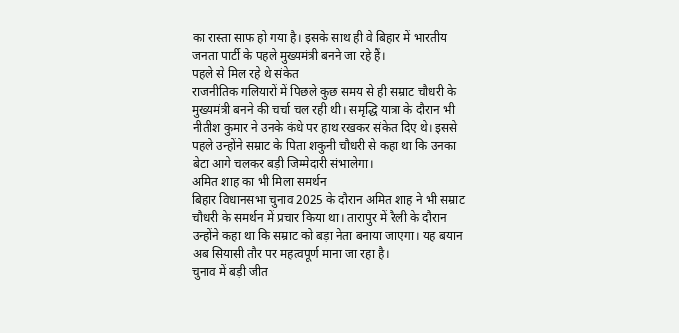का रास्ता साफ हो गया है। इसके साथ ही वे बिहार में भारतीय जनता पार्टी के पहले मुख्यमंत्री बनने जा रहे हैं।
पहले से मिल रहे थे संकेत
राजनीतिक गलियारों में पिछले कुछ समय से ही सम्राट चौधरी के मुख्यमंत्री बनने की चर्चा चल रही थी। समृद्धि यात्रा के दौरान भी नीतीश कुमार ने उनके कंधे पर हाथ रखकर संकेत दिए थे। इससे पहले उन्होंने सम्राट के पिता शकुनी चौधरी से कहा था कि उनका बेटा आगे चलकर बड़ी जिम्मेदारी संभालेगा।
अमित शाह का भी मिला समर्थन
बिहार विधानसभा चुनाव 2025 के दौरान अमित शाह ने भी सम्राट चौधरी के समर्थन में प्रचार किया था। तारापुर में रैली के दौरान उन्होंने कहा था कि सम्राट को बड़ा नेता बनाया जाएगा। यह बयान अब सियासी तौर पर महत्वपूर्ण माना जा रहा है।
चुनाव में बड़ी जीत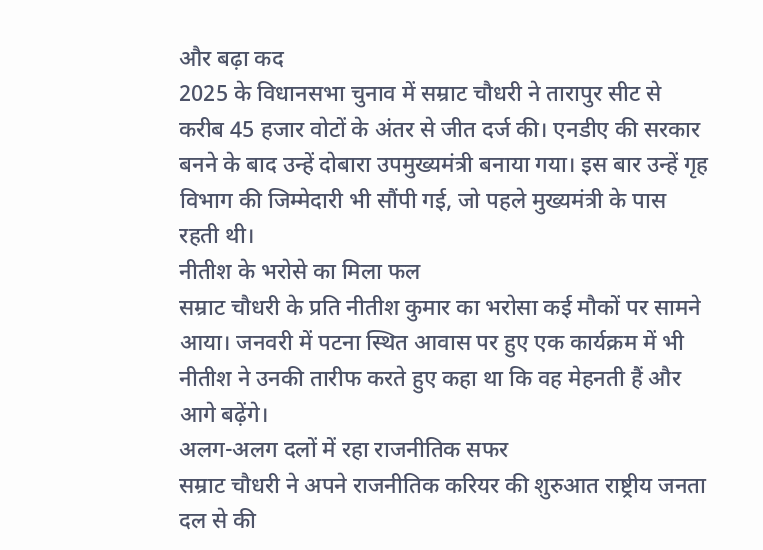और बढ़ा कद
2025 के विधानसभा चुनाव में सम्राट चौधरी ने तारापुर सीट से करीब 45 हजार वोटों के अंतर से जीत दर्ज की। एनडीए की सरकार बनने के बाद उन्हें दोबारा उपमुख्यमंत्री बनाया गया। इस बार उन्हें गृह विभाग की जिम्मेदारी भी सौंपी गई, जो पहले मुख्यमंत्री के पास रहती थी।
नीतीश के भरोसे का मिला फल
सम्राट चौधरी के प्रति नीतीश कुमार का भरोसा कई मौकों पर सामने आया। जनवरी में पटना स्थित आवास पर हुए एक कार्यक्रम में भी नीतीश ने उनकी तारीफ करते हुए कहा था कि वह मेहनती हैं और आगे बढ़ेंगे।
अलग-अलग दलों में रहा राजनीतिक सफर
सम्राट चौधरी ने अपने राजनीतिक करियर की शुरुआत राष्ट्रीय जनता दल से की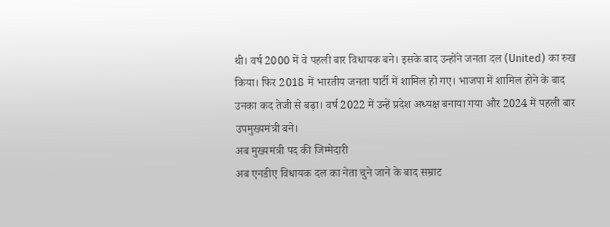थी। वर्ष 2000 में वे पहली बार विधायक बने। इसके बाद उन्होंने जनता दल (United) का रुख किया। फिर 2018 में भारतीय जनता पार्टी में शामिल हो गए। भाजपा में शामिल होने के बाद उनका कद तेजी से बढ़ा। वर्ष 2022 में उन्हें प्रदेश अध्यक्ष बनाया गया और 2024 में पहली बार उपमुख्यमंत्री बने।
अब मुख्यमंत्री पद की जिम्मेदारी
अब एनडीए विधायक दल का नेता चुने जाने के बाद सम्राट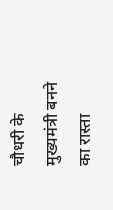चौधरी के मुख्यमंत्री बनने का रास्ता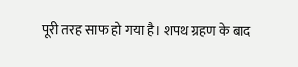पूरी तरह साफ हो गया है। शपथ ग्रहण के बाद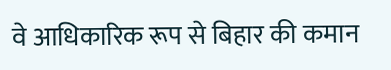वे आधिकारिक रूप से बिहार की कमान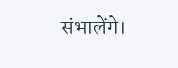संभालेंगे।